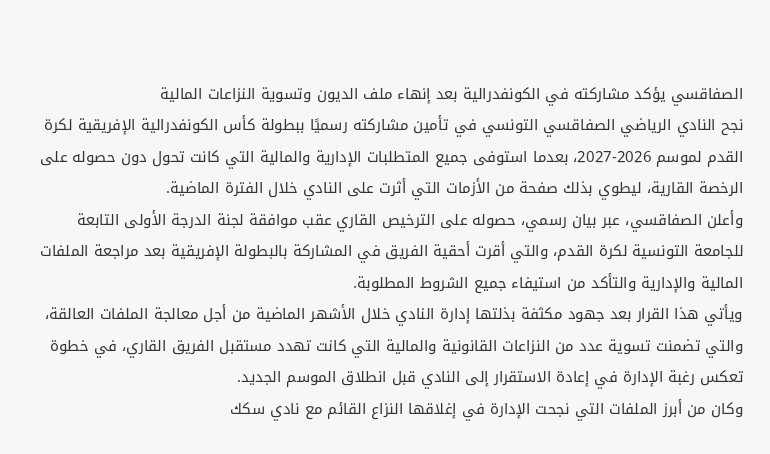الصفاقسي يؤكد مشاركته في الكونفدرالية بعد إنهاء ملف الديون وتسوية النزاعات المالية
نجح النادي الرياضي الصفاقسي التونسي في تأمين مشاركته رسميًا ببطولة كأس الكونفدرالية الإفريقية لكرة القدم لموسم 2026-2027، بعدما استوفى جميع المتطلبات الإدارية والمالية التي كانت تحول دون حصوله على الرخصة القارية، ليطوي بذلك صفحة من الأزمات التي أثرت على النادي خلال الفترة الماضية.
وأعلن الصفاقسي، عبر بيان رسمي، حصوله على الترخيص القاري عقب موافقة لجنة الدرجة الأولى التابعة للجامعة التونسية لكرة القدم، والتي أقرت أحقية الفريق في المشاركة بالبطولة الإفريقية بعد مراجعة الملفات المالية والإدارية والتأكد من استيفاء جميع الشروط المطلوبة.
ويأتي هذا القرار بعد جهود مكثفة بذلتها إدارة النادي خلال الأشهر الماضية من أجل معالجة الملفات العالقة، والتي تضمنت تسوية عدد من النزاعات القانونية والمالية التي كانت تهدد مستقبل الفريق القاري، في خطوة تعكس رغبة الإدارة في إعادة الاستقرار إلى النادي قبل انطلاق الموسم الجديد.
وكان من أبرز الملفات التي نجحت الإدارة في إغلاقها النزاع القائم مع نادي سكك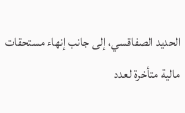الحديد الصفاقسي، إلى جانب إنهاء مستحقات مالية متأخرة لعدد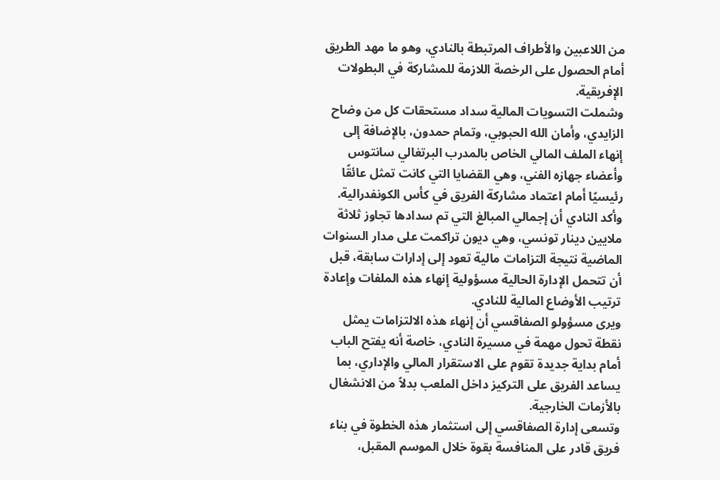من اللاعبين والأطراف المرتبطة بالنادي، وهو ما مهد الطريق أمام الحصول على الرخصة اللازمة للمشاركة في البطولات الإفريقية.
وشملت التسويات المالية سداد مستحقات كل من وضاح الزايدي، وأمان الله الحبوبي، وتمام حمدون، بالإضافة إلى إنهاء الملف المالي الخاص بالمدرب البرتغالي سانتوس وأعضاء جهازه الفني، وهي القضايا التي كانت تمثل عائقًا رئيسيًا أمام اعتماد مشاركة الفريق في كأس الكونفدرالية.
وأكد النادي أن إجمالي المبالغ التي تم سدادها تجاوز ثلاثة ملايين دينار تونسي، وهي ديون تراكمت على مدار السنوات الماضية نتيجة التزامات مالية تعود إلى إدارات سابقة، قبل أن تتحمل الإدارة الحالية مسؤولية إنهاء هذه الملفات وإعادة ترتيب الأوضاع المالية للنادي.
ويرى مسؤولو الصفاقسي أن إنهاء هذه الالتزامات يمثل نقطة تحول مهمة في مسيرة النادي، خاصة أنه يفتح الباب أمام بداية جديدة تقوم على الاستقرار المالي والإداري، بما يساعد الفريق على التركيز داخل الملعب بدلاً من الانشغال بالأزمات الخارجية.
وتسعى إدارة الصفاقسي إلى استثمار هذه الخطوة في بناء فريق قادر على المنافسة بقوة خلال الموسم المقبل،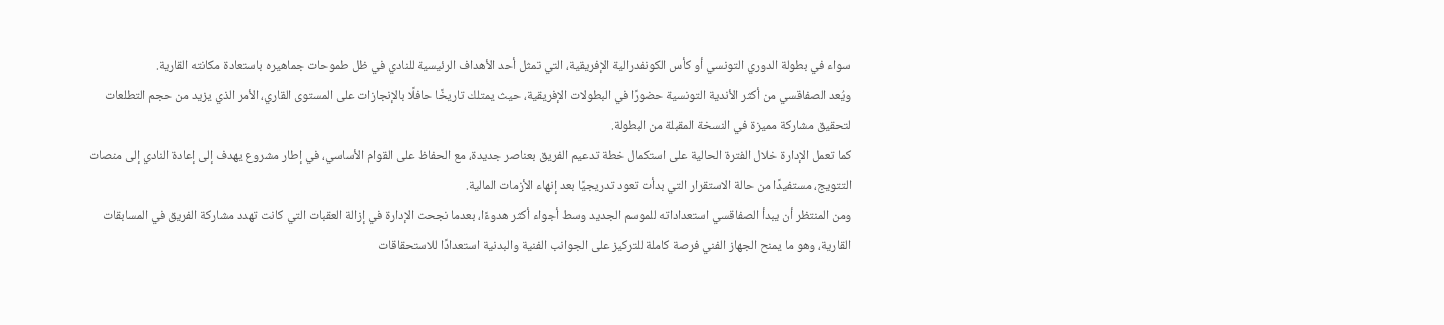سواء في بطولة الدوري التونسي أو كأس الكونفدرالية الإفريقية، التي تمثل أحد الأهداف الرئيسية للنادي في ظل طموحات جماهيره باستعادة مكانته القارية.
ويُعد الصفاقسي من أكثر الأندية التونسية حضورًا في البطولات الإفريقية، حيث يمتلك تاريخًا حافلًا بالإنجازات على المستوى القاري، الأمر الذي يزيد من حجم التطلعات لتحقيق مشاركة مميزة في النسخة المقبلة من البطولة.
كما تعمل الإدارة خلال الفترة الحالية على استكمال خطة تدعيم الفريق بعناصر جديدة، مع الحفاظ على القوام الأساسي، في إطار مشروع يهدف إلى إعادة النادي إلى منصات التتويج، مستفيدًا من حالة الاستقرار التي بدأت تعود تدريجيًا بعد إنهاء الأزمات المالية.
ومن المنتظر أن يبدأ الصفاقسي استعداداته للموسم الجديد وسط أجواء أكثر هدوءًا، بعدما نجحت الإدارة في إزالة العقبات التي كانت تهدد مشاركة الفريق في المسابقات القارية، وهو ما يمنح الجهاز الفني فرصة كاملة للتركيز على الجوانب الفنية والبدنية استعدادًا للاستحقاقات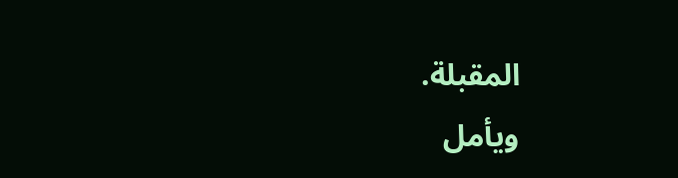المقبلة.
ويأمل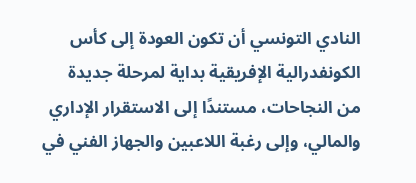النادي التونسي أن تكون العودة إلى كأس الكونفدرالية الإفريقية بداية لمرحلة جديدة من النجاحات، مستندًا إلى الاستقرار الإداري والمالي، وإلى رغبة اللاعبين والجهاز الفني في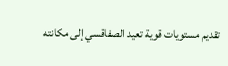تقديم مستويات قوية تعيد الصفاقسي إلى مكانته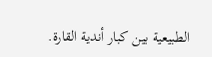الطبيعية بين كبار أندية القارة.